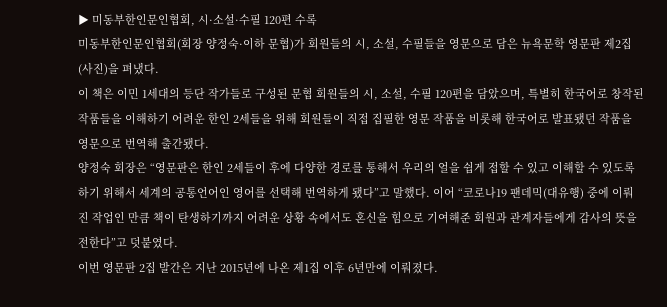▶ 미동부한인문인협회, 시·소설·수필 120편 수록
미동부한인문인협회(회장 양정숙·이하 문협)가 회원들의 시, 소설, 수필들을 영문으로 담은 뉴욕문학 영문판 제2집(사진)을 펴냈다.
이 책은 이민 1세대의 등단 작가들로 구성된 문협 회원들의 시, 소설, 수필 120편을 담았으며, 특별히 한국어로 창작된 작품들을 이해하기 어려운 한인 2세들을 위해 회원들이 직접 집필한 영문 작품을 비롯해 한국어로 발표됐던 작품을 영문으로 번역해 출간됐다.
양정숙 회장은 “영문판은 한인 2세들이 후에 다양한 경로를 통해서 우리의 얼을 쉽게 접할 수 있고 이해할 수 있도록 하기 위해서 세계의 공통언어인 영어를 선택해 번역하게 됐다”고 말했다. 이어 “코로나19 팬데믹(대유행) 중에 이뤄진 작업인 만큼 책이 탄생하기까지 어려운 상황 속에서도 혼신을 힘으로 기여해준 회원과 관계자들에게 감사의 뜻을 전한다”고 덧붙였다.
이번 영문판 2집 발간은 지난 2015년에 나온 제1집 이후 6년만에 이뤄졌다.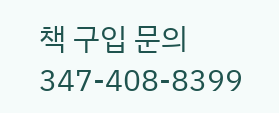책 구입 문의 347-408-8399